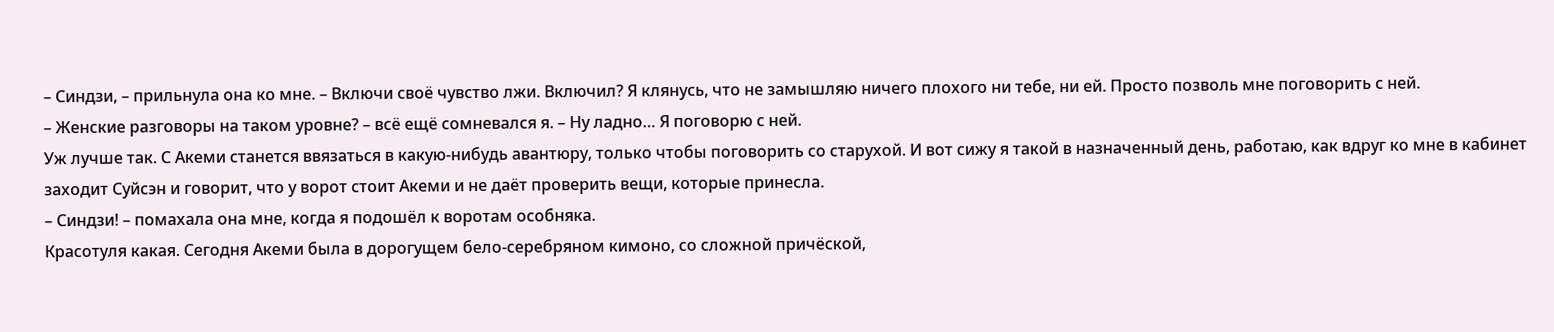– Синдзи, – прильнула она ко мне. – Включи своё чувство лжи. Включил? Я клянусь, что не замышляю ничего плохого ни тебе, ни ей. Просто позволь мне поговорить с ней.
– Женские разговоры на таком уровне? – всё ещё сомневался я. – Ну ладно… Я поговорю с ней.
Уж лучше так. С Акеми станется ввязаться в какую-нибудь авантюру, только чтобы поговорить со старухой. И вот сижу я такой в назначенный день, работаю, как вдруг ко мне в кабинет заходит Суйсэн и говорит, что у ворот стоит Акеми и не даёт проверить вещи, которые принесла.
– Синдзи! – помахала она мне, когда я подошёл к воротам особняка.
Красотуля какая. Сегодня Акеми была в дорогущем бело-серебряном кимоно, со сложной причёской,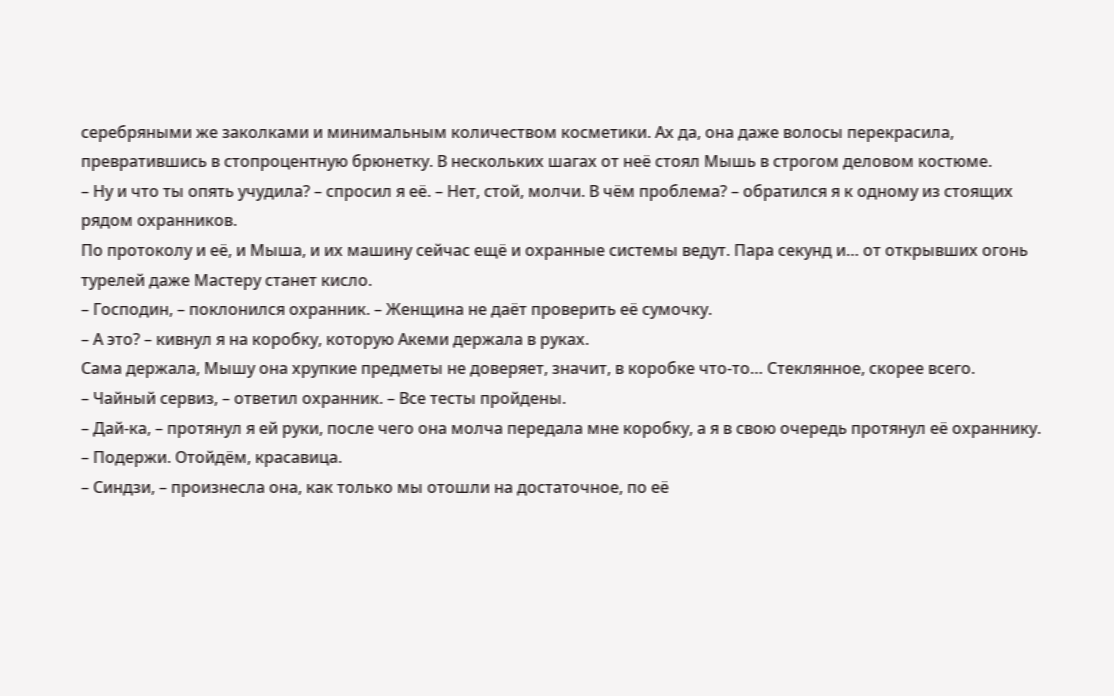серебряными же заколками и минимальным количеством косметики. Ах да, она даже волосы перекрасила, превратившись в стопроцентную брюнетку. В нескольких шагах от неё стоял Мышь в строгом деловом костюме.
– Ну и что ты опять учудила? – спросил я её. – Нет, стой, молчи. В чём проблема? – обратился я к одному из стоящих рядом охранников.
По протоколу и её, и Мыша, и их машину сейчас ещё и охранные системы ведут. Пара секунд и… от открывших огонь турелей даже Мастеру станет кисло.
– Господин, – поклонился охранник. – Женщина не даёт проверить её сумочку.
– А это? – кивнул я на коробку, которую Акеми держала в руках.
Сама держала, Мышу она хрупкие предметы не доверяет, значит, в коробке что-то… Стеклянное, скорее всего.
– Чайный сервиз, – ответил охранник. – Все тесты пройдены.
– Дай-ка, – протянул я ей руки, после чего она молча передала мне коробку, а я в свою очередь протянул её охраннику. – Подержи. Отойдём, красавица.
– Синдзи, – произнесла она, как только мы отошли на достаточное, по её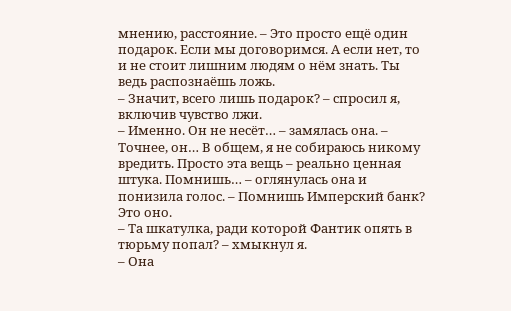мнению, расстояние. – Это просто ещё один подарок. Если мы договоримся. А если нет, то и не стоит лишним людям о нём знать. Ты ведь распознаёшь ложь.
– Значит, всего лишь подарок? – спросил я, включив чувство лжи.
– Именно. Он не несёт… – замялась она. – Точнее, он… В общем, я не собираюсь никому вредить. Просто эта вещь – реально ценная штука. Помнишь… – оглянулась она и понизила голос. – Помнишь Имперский банк? Это оно.
– Та шкатулка, ради которой Фантик опять в тюрьму попал? – хмыкнул я.
– Она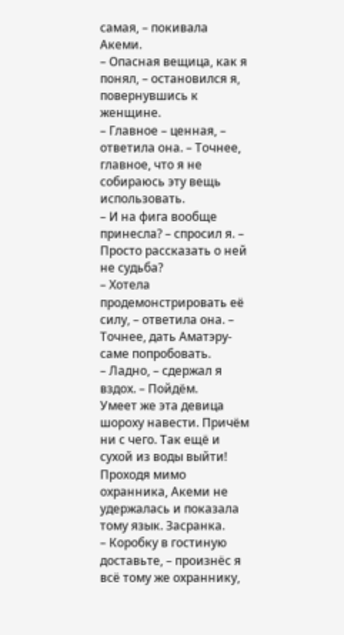самая, – покивала Акеми.
– Опасная вещица, как я понял, – остановился я, повернувшись к женщине.
– Главное – ценная, – ответила она. – Точнее, главное, что я не собираюсь эту вещь использовать.
– И на фига вообще принесла? – спросил я. – Просто рассказать о ней не судьба?
– Хотела продемонстрировать её силу, – ответила она. – Точнее, дать Аматэру-саме попробовать.
– Ладно, – сдержал я вздох. – Пойдём.
Умеет же эта девица шороху навести. Причём ни с чего. Так ещё и сухой из воды выйти! Проходя мимо охранника, Акеми не удержалась и показала тому язык. Засранка.
– Коробку в гостиную доставьте, – произнёс я всё тому же охраннику,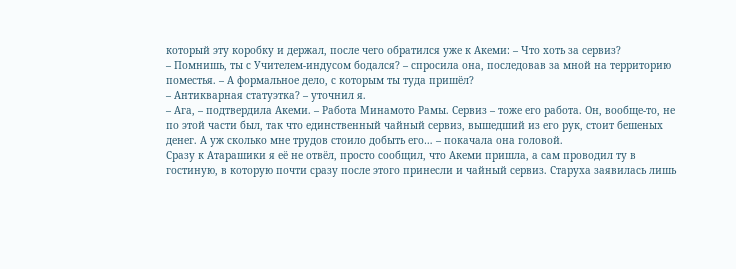который эту коробку и держал, после чего обратился уже к Акеми: – Что хоть за сервиз?
– Помнишь, ты с Учителем-индусом бодался? – спросила она, последовав за мной на территорию поместья. – А формальное дело, с которым ты туда пришёл?
– Антикварная статуэтка? – уточнил я.
– Ага, – подтвердила Акеми. – Работа Минамото Рамы. Сервиз – тоже его работа. Он, вообще-то, не по этой части был, так что единственный чайный сервиз, вышедший из его рук, стоит бешеных денег. А уж сколько мне трудов стоило добыть его… – покачала она головой.
Сразу к Атарашики я её не отвёл, просто сообщил, что Акеми пришла, а сам проводил ту в гостиную, в которую почти сразу после этого принесли и чайный сервиз. Старуха заявилась лишь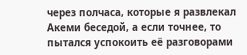через полчаса, которые я развлекал Акеми беседой, а если точнее, то пытался успокоить её разговорами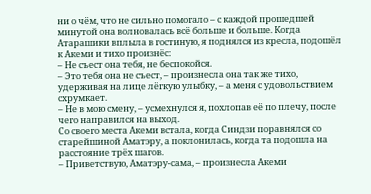ни о чём, что не сильно помогало – с каждой прошедшей минутой она волновалась всё больше и больше. Когда Атарашики вплыла в гостиную, я поднялся из кресла, подошёл к Акеми и тихо произнёс:
– Не съест она тебя, не беспокойся.
– Это тебя она не съест, – произнесла она так же тихо, удерживая на лице лёгкую улыбку, – а меня с удовольствием схрумкает.
– Не в мою смену, – усмехнулся я, похлопав её по плечу, после чего направился на выход.
Со своего места Акеми встала, когда Синдзи поравнялся со старейшиной Аматэру, а поклонилась, когда та подошла на расстояние трёх шагов.
– Приветствую, Аматэру-сама, – произнесла Акеми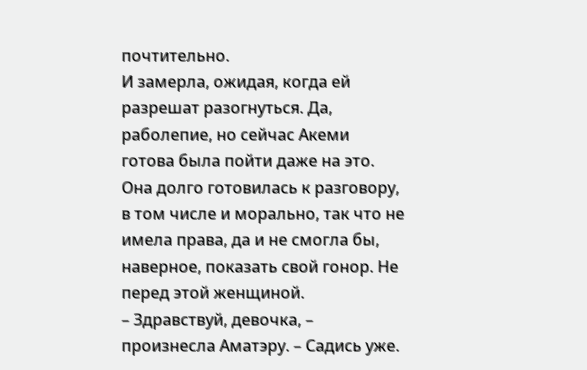почтительно.
И замерла, ожидая, когда ей разрешат разогнуться. Да, раболепие, но сейчас Акеми готова была пойти даже на это. Она долго готовилась к разговору, в том числе и морально, так что не имела права, да и не смогла бы, наверное, показать свой гонор. Не перед этой женщиной.
– Здравствуй, девочка, – произнесла Аматэру. – Садись уже.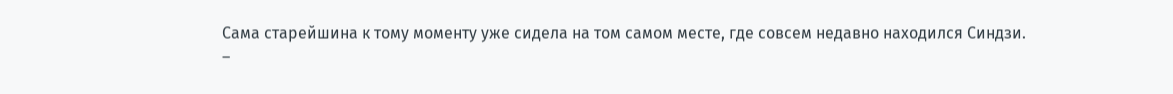Сама старейшина к тому моменту уже сидела на том самом месте, где совсем недавно находился Синдзи.
–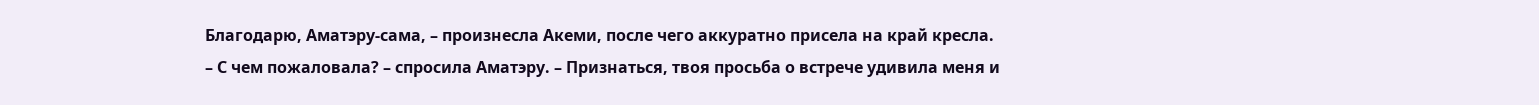Благодарю, Аматэру-сама, – произнесла Акеми, после чего аккуратно присела на край кресла.
– С чем пожаловала? – спросила Аматэру. – Признаться, твоя просьба о встрече удивила меня и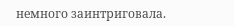немного заинтриговала.